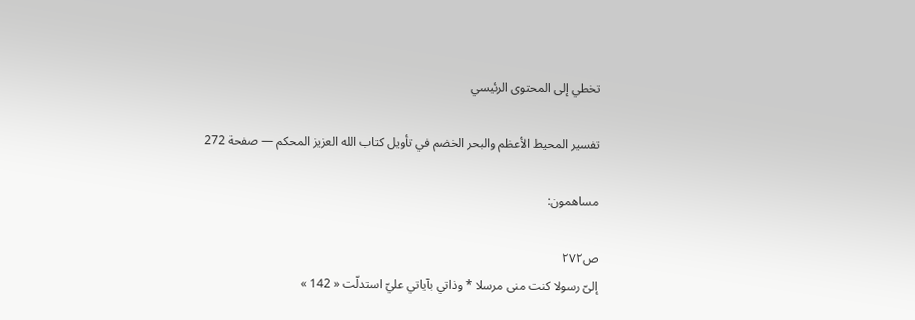تخطي إلى المحتوى الرئيسي

تفسير المحيط الأعظم والبحر الخضم في تأويل كتاب الله العزيز المحكم — صفحة 272

مساهمون:

ص٢٧٢
إلىّ رسولا كنت منى مرسلا * وذاتي بآياتي عليّ استدلّت « 142 »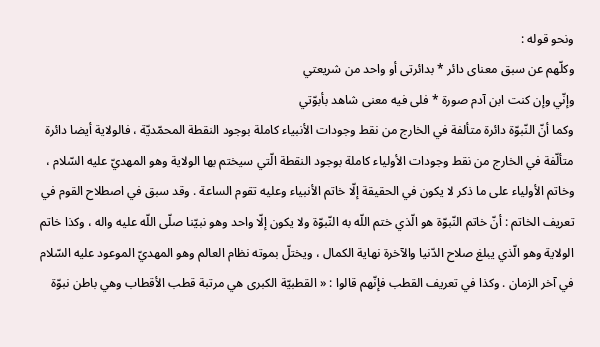ونحو قوله :
وكلّهم عن سبق معناى دائر * بدائرتى أو واحد من شريعتي
وإنّي وإن كنت ابن آدم صورة * فلى فيه معنى شاهد بأبوّتي
وكما أنّ النّبوّة دائرة متألفة في الخارج من نقط وجودات الأنبياء كاملة بوجود النقطة المحمّديّة ، فالولاية أيضا دائرة متألّفة في الخارج من نقط وجودات الأولياء كاملة بوجود النقطة الّتي سيختم بها الولاية وهو المهديّ عليه السّلام ، وخاتم الأولياء على ما ذكر لا يكون في الحقيقة إلّا خاتم الأنبياء وعليه تقوم الساعة . وقد سبق في اصطلاح القوم في تعريف الخاتم : أنّ خاتم النّبوّة هو الّذي ختم اللّه به النّبوّة ولا يكون إلّا واحد وهو نبيّنا صلّى اللّه عليه واله ، وكذا خاتم الولاية وهو الّذي يبلغ صلاح الدّنيا والآخرة نهاية الكمال ، ويختلّ بموته نظام العالم وهو المهديّ الموعود عليه السّلام في آخر الزمان . وكذا في تعريف القطب فإنّهم قالوا : « القطبيّة الكبرى هي مرتبة قطب الأقطاب وهي باطن نبوّة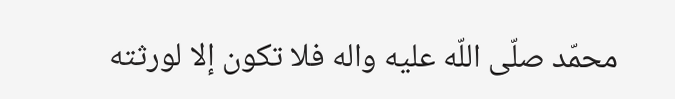محمّد صلّى اللّه عليه واله فلا تكون إلا لورثته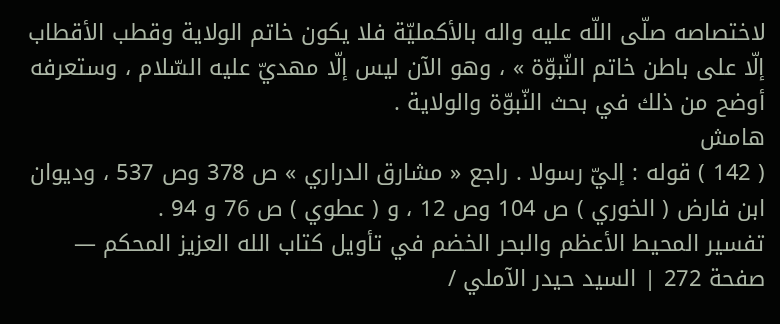لاختصاصه صلّى اللّه عليه واله بالأكمليّة فلا يكون خاتم الولاية وقطب الأقطاب إلّا على باطن خاتم النّبوّة » ، وهو الآن ليس إلّا مهديّ عليه السّلام ، وستعرفه أوضح من ذلك في بحث النّبوّة والولاية .
هامش
( 142 ) قوله : إليّ رسولا . راجع « مشارق الدراري » ص 378 وص 537 ، وديوان ابن فارض ( الخوري ) ص 104 وص 12 ، و ( عطوي ) ص 76 و 94 .
تفسير المحيط الأعظم والبحر الخضم في تأويل كتاب الله العزيز المحكم — صفحة 272 | السيد حيدر الآملي /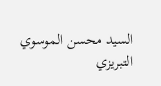السيد محسن الموسوي التبريزي